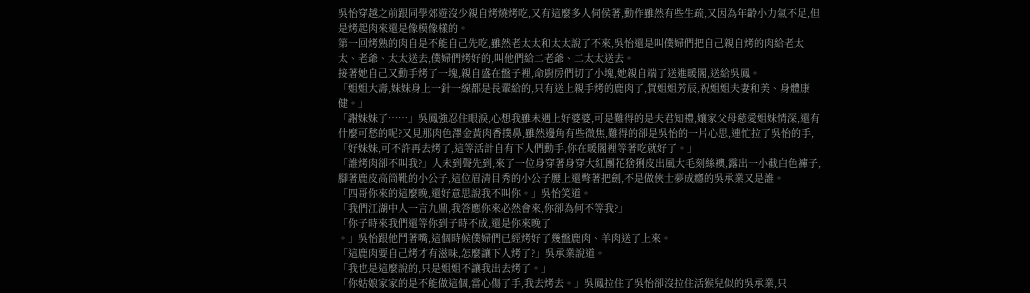吳怡穿越之前跟同學郊遊沒少親自烤燒烤吃,又有這麼多人伺侯著,動作雖然有些生疏,又因為年齡小力氣不足,但是烤起肉來還是像模像樣的。
第一回烤熟的肉自是不能自己先吃,雖然老太太和太太說了不來,吳怡還是叫僕婦們把自己親自烤的肉給老太太、老爺、太太送去,僕婦們烤好的,叫他們給二老爺、二太太送去。
接著她自己又動手烤了一塊,親自盛在盤子裡,命廚房們切了小塊,她親自端了送進暖閣,送給吳鳳。
「姐姐大壽,妹妹身上一針一線都是長輩給的,只有送上親手烤的鹿肉了,賀姐姐芳辰,祝姐姐夫妻和美、身體康健。」
「謝妹妹了……」吳鳳強忍住眼淚,心想我雖未遇上好婆婆,可是難得的是夫君知禮,孃家父母慈愛姐妹情深,還有什麼可愁的呢?又見那肉色澤金黃肉香撲鼻,雖然邊角有些微焦,難得的卻是吳怡的一片心思,連忙拉了吳怡的手,「好妹妹,可不許再去烤了,這等活計自有下人們動手,你在暖閣裡等著吃就好了。」
「誰烤肉卻不叫我?」人未到聲先到,來了一位身穿著身穿大紅團花猞猁皮出風大毛刻絲襖,露出一小截白色褲子,腳著鹿皮高筒靴的小公子,這位眉清目秀的小公子腰上還彆著把劍,不是做俠士夢成癮的吳承業又是誰。
「四哥你來的這麼晚,還好意思說我不叫你。」吳怡笑道。
「我們江湖中人一言九鼎,我答應你來必然會來,你卻為何不等我?」
「你子時來我們還等你到子時不成,還是你來晚了
。」吳怡跟他鬥著嘴,這個時候僕婦們已經烤好了幾盤鹿肉、羊肉送了上來。
「這鹿肉要自己烤才有滋味,怎麼讓下人烤了?」吳承業說道。
「我也是這麼說的,只是姐姐不讓我出去烤了。」
「你姑娘家家的是不能做這個,當心傷了手,我去烤去。」吳鳳拉住了吳怡卻沒拉住活猴兒似的吳承業,只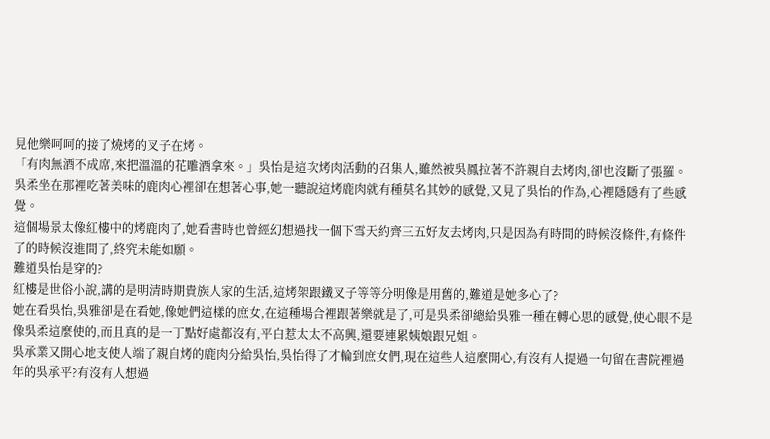見他樂呵呵的接了燒烤的叉子在烤。
「有肉無酒不成席,來把溫溫的花雕酒拿來。」吳怡是這次烤肉活動的召集人,雖然被吳鳳拉著不許親自去烤肉,卻也沒斷了張羅。
吳柔坐在那裡吃著美味的鹿肉心裡卻在想著心事,她一聽說這烤鹿肉就有種莫名其妙的感覺,又見了吳怡的作為,心裡隱隱有了些感覺。
這個場景太像紅樓中的烤鹿肉了,她看書時也曾經幻想過找一個下雪天約齊三五好友去烤肉,只是因為有時間的時候沒條件,有條件了的時候沒進間了,終究未能如願。
難道吳怡是穿的?
紅樓是世俗小說,講的是明清時期貴族人家的生活,這烤架跟鐵叉子等等分明像是用舊的,難道是她多心了?
她在看吳怡,吳雅卻是在看她,像她們這樣的庶女,在這種場合裡跟著樂就是了,可是吳柔卻總給吳雅一種在轉心思的感覺,使心眼不是像吳柔這麼使的,而且真的是一丁點好處都沒有,平白惹太太不高興,還要連累姨娘跟兄姐。
吳承業又開心地支使人端了親自烤的鹿肉分給吳怡,吳怡得了才輪到庶女們,現在這些人這麼開心,有沒有人提過一句留在書院裡過年的吳承平?有沒有人想過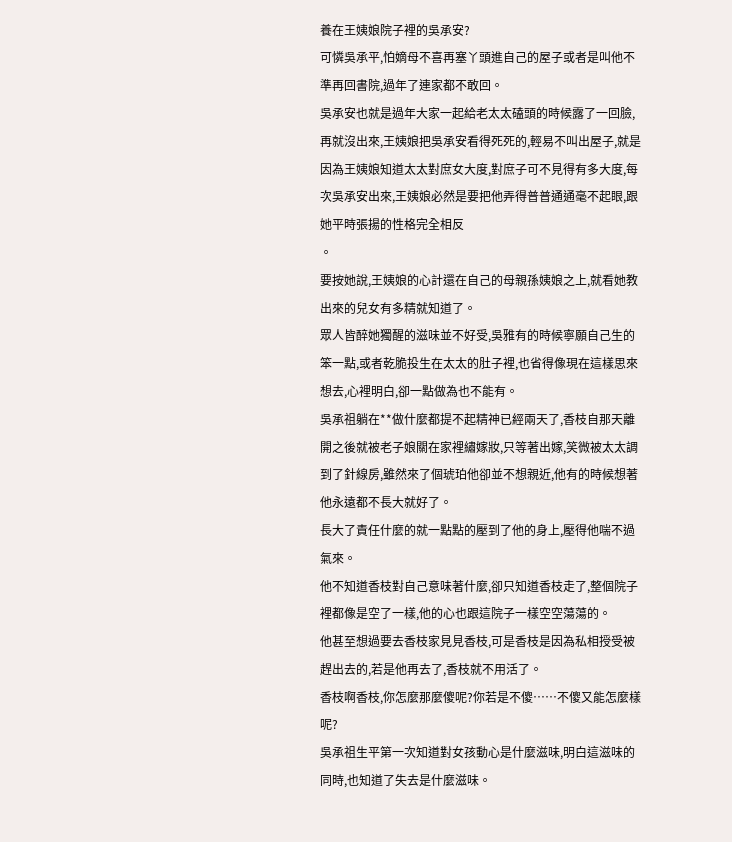養在王姨娘院子裡的吳承安?
可憐吳承平,怕嫡母不喜再塞丫頭進自己的屋子或者是叫他不準再回書院,過年了連家都不敢回。
吳承安也就是過年大家一起給老太太磕頭的時候露了一回臉,再就沒出來,王姨娘把吳承安看得死死的,輕易不叫出屋子,就是因為王姨娘知道太太對庶女大度,對庶子可不見得有多大度,每次吳承安出來,王姨娘必然是要把他弄得普普通通毫不起眼,跟她平時張揚的性格完全相反
。
要按她說,王姨娘的心計還在自己的母親孫姨娘之上,就看她教出來的兒女有多精就知道了。
眾人皆醉她獨醒的滋味並不好受,吳雅有的時候寧願自己生的笨一點,或者乾脆投生在太太的肚子裡,也省得像現在這樣思來想去,心裡明白,卻一點做為也不能有。
吳承祖躺在**做什麼都提不起精神已經兩天了,香枝自那天離開之後就被老子娘關在家裡繡嫁妝,只等著出嫁,笑微被太太調到了針線房,雖然來了個琥珀他卻並不想親近,他有的時候想著他永遠都不長大就好了。
長大了責任什麼的就一點點的壓到了他的身上,壓得他喘不過氣來。
他不知道香枝對自己意味著什麼,卻只知道香枝走了,整個院子裡都像是空了一樣,他的心也跟這院子一樣空空蕩蕩的。
他甚至想過要去香枝家見見香枝,可是香枝是因為私相授受被趕出去的,若是他再去了,香枝就不用活了。
香枝啊香枝,你怎麼那麼傻呢?你若是不傻……不傻又能怎麼樣呢?
吳承祖生平第一次知道對女孩動心是什麼滋味,明白這滋味的同時,也知道了失去是什麼滋味。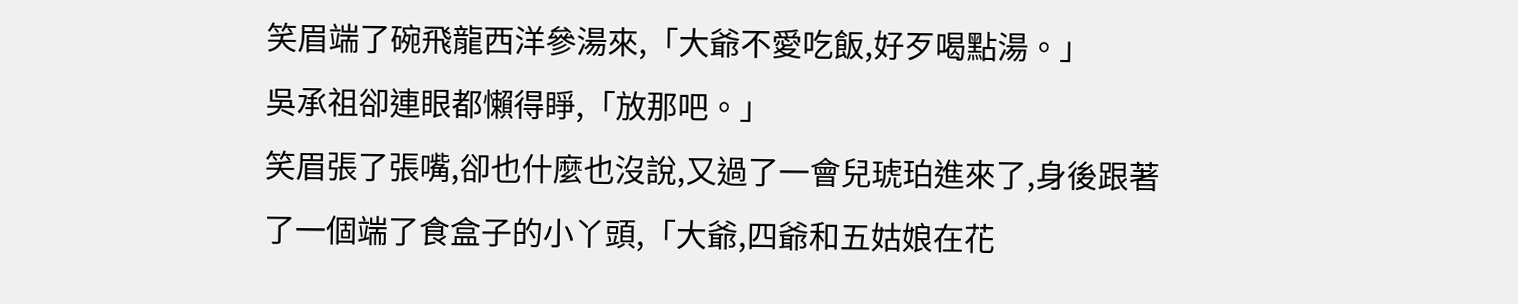笑眉端了碗飛龍西洋參湯來,「大爺不愛吃飯,好歹喝點湯。」
吳承祖卻連眼都懶得睜,「放那吧。」
笑眉張了張嘴,卻也什麼也沒說,又過了一會兒琥珀進來了,身後跟著了一個端了食盒子的小丫頭,「大爺,四爺和五姑娘在花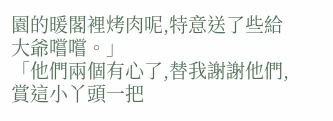園的暖閣裡烤肉呢,特意送了些給大爺嚐嚐。」
「他們兩個有心了,替我謝謝他們,賞這小丫頭一把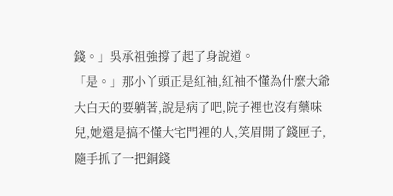錢。」吳承祖強撐了起了身說道。
「是。」那小丫頭正是紅袖,紅袖不懂為什麼大爺大白天的要躺著,說是病了吧,院子裡也沒有藥味兒,她還是搞不懂大宅門裡的人,笑眉開了錢匣子,隨手抓了一把銅錢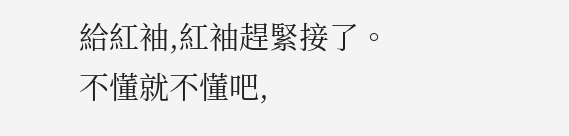給紅袖,紅袖趕緊接了。
不懂就不懂吧,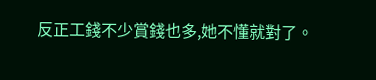反正工錢不少賞錢也多,她不懂就對了。